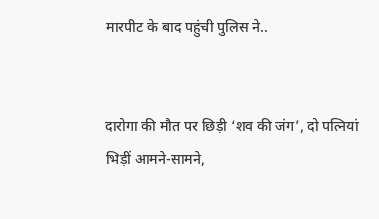मारपीट के बाद पहुंची पुलिस ने..


दारोगा की मौत पर छिड़ी ‘शव की जंग’, दो पत्नियां भिड़ीं आमने-सामने,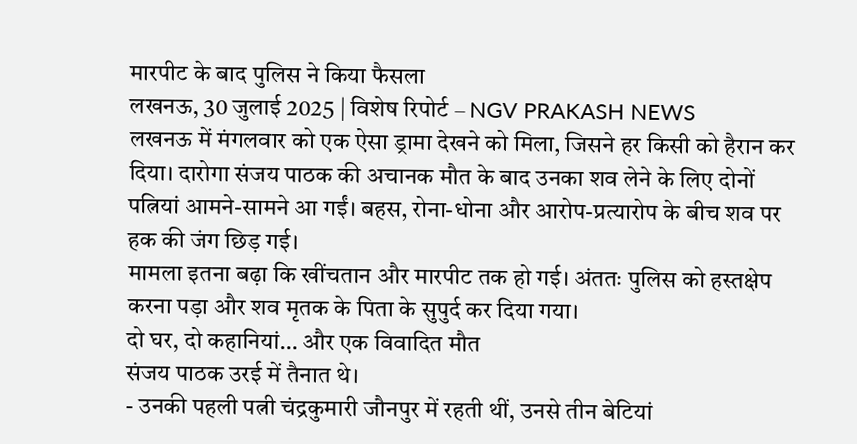मारपीट के बाद पुलिस ने किया फैसला
लखनऊ, 30 जुलाई 2025 | विशेष रिपोर्ट – NGV PRAKASH NEWS
लखनऊ में मंगलवार को एक ऐसा ड्रामा देखने को मिला, जिसने हर किसी को हैरान कर दिया। दारोगा संजय पाठक की अचानक मौत के बाद उनका शव लेने के लिए दोनों पत्नियां आमने-सामने आ गईं। बहस, रोना-धोना और आरोप-प्रत्यारोप के बीच शव पर हक की जंग छिड़ गई।
मामला इतना बढ़ा कि खींचतान और मारपीट तक हो गई। अंततः पुलिस को हस्तक्षेप करना पड़ा और शव मृतक के पिता के सुपुर्द कर दिया गया।
दो घर, दो कहानियां… और एक विवादित मौत
संजय पाठक उरई में तैनात थे।
- उनकी पहली पत्नी चंद्रकुमारी जौनपुर में रहती थीं, उनसे तीन बेटियां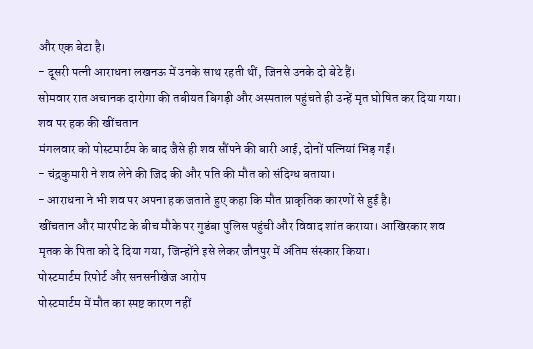और एक बेटा है।
- दूसरी पत्नी आराधना लखनऊ में उनके साथ रहती थीं, जिनसे उनके दो बेटे हैं।
सोमवार रात अचानक दारोगा की तबीयत बिगड़ी और अस्पताल पहुंचते ही उन्हें मृत घोषित कर दिया गया।
शव पर हक की खींचतान
मंगलवार को पोस्टमार्टम के बाद जैसे ही शव सौंपने की बारी आई, दोनों पत्नियां भिड़ गईं।
- चंद्रकुमारी ने शव लेने की जिद की और पति की मौत को संदिग्ध बताया।
- आराधना ने भी शव पर अपना हक जताते हुए कहा कि मौत प्राकृतिक कारणों से हुई है।
खींचतान और मारपीट के बीच मौके पर गुडंबा पुलिस पहुंची और विवाद शांत कराया। आखिरकार शव मृतक के पिता को दे दिया गया, जिन्होंने इसे लेकर जौनपुर में अंतिम संस्कार किया।
पोस्टमार्टम रिपोर्ट और सनसनीखेज आरोप
पोस्टमार्टम में मौत का स्पष्ट कारण नहीं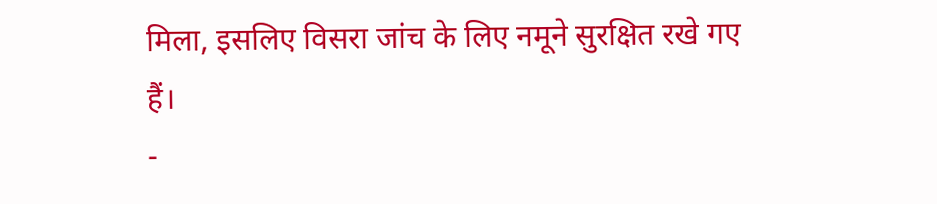मिला, इसलिए विसरा जांच के लिए नमूने सुरक्षित रखे गए हैं।
-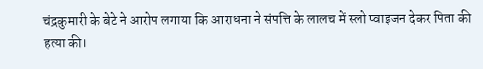चंद्रकुमारी के बेटे ने आरोप लगाया कि आराधना ने संपत्ति के लालच में स्लो प्वाइजन देकर पिता की हत्या की।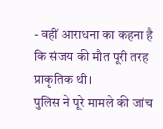- वहीं आराधना का कहना है कि संजय की मौत पूरी तरह प्राकृतिक थी।
पुलिस ने पूरे मामले की जांच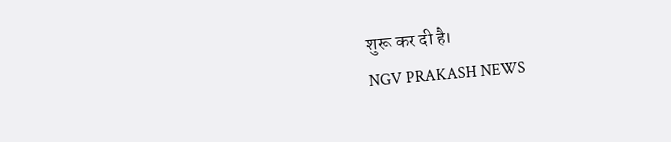शुरू कर दी है।
NGV PRAKASH NEWS